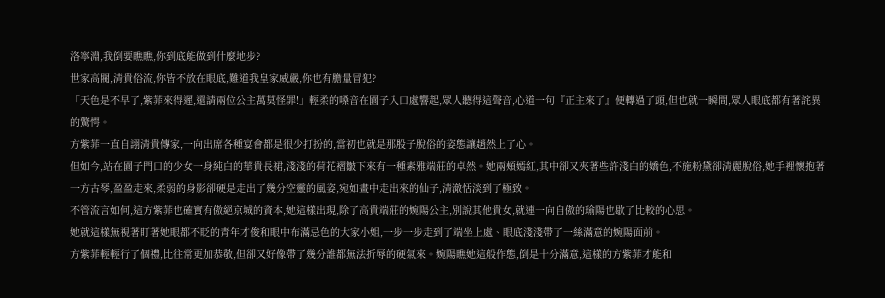洛寧淵,我倒要瞧瞧,你到底能做到什麼地步?
世家高閥,清貴俗流,你皆不放在眼底,難道我皇家威嚴,你也有膽量冒犯?
「天色是不早了,紫菲來得遲,還請兩位公主萬莫怪罪!」輕柔的嗓音在園子入口處響起,眾人聽得這聲音,心道一句『正主來了』便轉過了頭,但也就一瞬間,眾人眼底都有著詫異的驚愕。
方紫菲一直自詡清貴傳家,一向出席各種宴會都是很少打扮的,當初也就是那股子脫俗的姿態讓趙然上了心。
但如今,站在園子門口的少女一身純白的華貴長裙,淺淺的荷花褶皺下來有一種素雅端莊的卓然。她兩頰嫣紅,其中卻又夾著些許淺白的嬌色,不施粉黛卻清麗脫俗,她手裡懷抱著一方古琴,盈盈走來,柔弱的身影卻硬是走出了幾分空靈的風姿,宛如畫中走出來的仙子,清澈恬淡到了極致。
不管流言如何,這方紫菲也確實有傲絕京城的資本,她這樣出現,除了高貴端莊的婉陽公主,別說其他貴女,就連一向自傲的瑜陽也歇了比較的心思。
她就這樣無視著盯著她眼都不眨的青年才俊和眼中布滿忌色的大家小姐,一步一步走到了端坐上處、眼底淺淺帶了一絲滿意的婉陽面前。
方紫菲輕輕行了個禮,比往常更加恭敬,但卻又好像帶了幾分誰都無法折辱的硬氣來。婉陽瞧她這般作態,倒是十分滿意,這樣的方紫菲才能和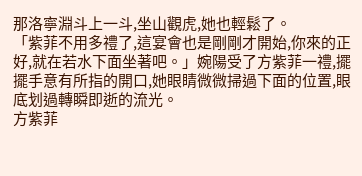那洛寧淵斗上一斗,坐山觀虎,她也輕鬆了。
「紫菲不用多禮了,這宴會也是剛剛才開始,你來的正好,就在若水下面坐著吧。」婉陽受了方紫菲一禮,擺擺手意有所指的開口,她眼睛微微掃過下面的位置,眼底划過轉瞬即逝的流光。
方紫菲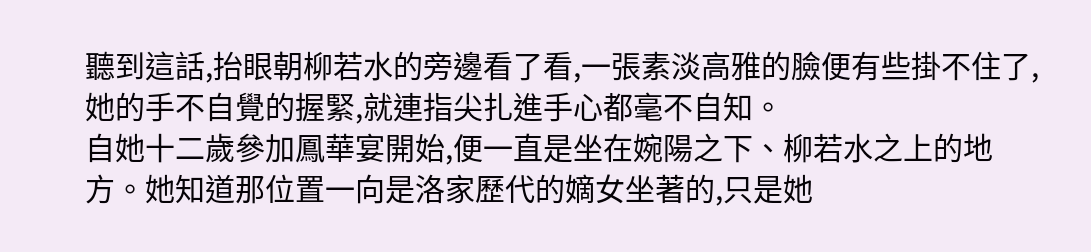聽到這話,抬眼朝柳若水的旁邊看了看,一張素淡高雅的臉便有些掛不住了,她的手不自覺的握緊,就連指尖扎進手心都毫不自知。
自她十二歲參加鳳華宴開始,便一直是坐在婉陽之下、柳若水之上的地方。她知道那位置一向是洛家歷代的嫡女坐著的,只是她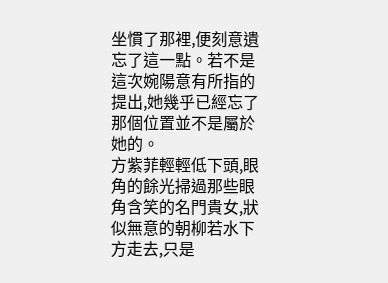坐慣了那裡,便刻意遺忘了這一點。若不是這次婉陽意有所指的提出,她幾乎已經忘了那個位置並不是屬於她的。
方紫菲輕輕低下頭,眼角的餘光掃過那些眼角含笑的名門貴女,狀似無意的朝柳若水下方走去,只是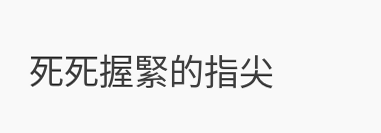死死握緊的指尖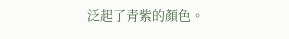泛起了青紫的顏色。